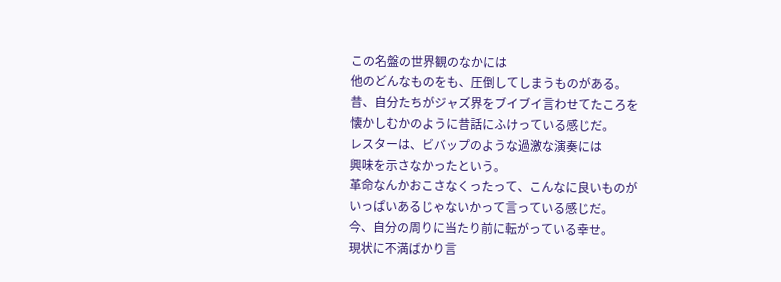この名盤の世界観のなかには
他のどんなものをも、圧倒してしまうものがある。
昔、自分たちがジャズ界をブイブイ言わせてたころを
懐かしむかのように昔話にふけっている感じだ。
レスターは、ビバップのような過激な演奏には
興味を示さなかったという。
革命なんかおこさなくったって、こんなに良いものが
いっぱいあるじゃないかって言っている感じだ。
今、自分の周りに当たり前に転がっている幸せ。
現状に不満ばかり言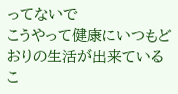ってないで
こうやって健康にいつもどおりの生活が出来ているこ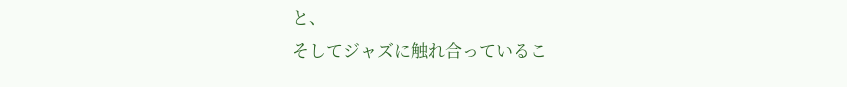と、
そしてジャズに触れ合っているこ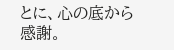とに、心の底から感謝。